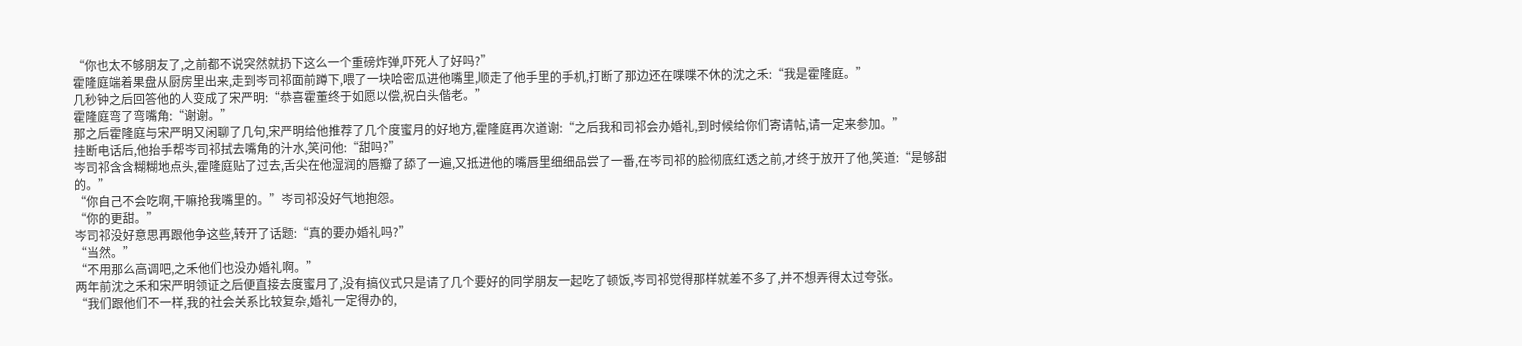“你也太不够朋友了,之前都不说突然就扔下这么一个重磅炸弹,吓死人了好吗?”
霍隆庭端着果盘从厨房里出来,走到岑司祁面前蹲下,喂了一块哈密瓜进他嘴里,顺走了他手里的手机,打断了那边还在喋喋不休的沈之禾:“我是霍隆庭。”
几秒钟之后回答他的人变成了宋严明:“恭喜霍董终于如愿以偿,祝白头偕老。”
霍隆庭弯了弯嘴角:“谢谢。”
那之后霍隆庭与宋严明又闲聊了几句,宋严明给他推荐了几个度蜜月的好地方,霍隆庭再次道谢:“之后我和司祁会办婚礼,到时候给你们寄请帖,请一定来参加。”
挂断电话后,他抬手帮岑司祁拭去嘴角的汁水,笑问他:“甜吗?”
岑司祁含含糊糊地点头,霍隆庭贴了过去,舌尖在他湿润的唇瓣了舔了一遍,又抵进他的嘴唇里细细品尝了一番,在岑司祁的脸彻底红透之前,才终于放开了他,笑道:“是够甜的。”
“你自己不会吃啊,干嘛抢我嘴里的。”岑司祁没好气地抱怨。
“你的更甜。”
岑司祁没好意思再跟他争这些,转开了话题:“真的要办婚礼吗?”
“当然。”
“不用那么高调吧,之禾他们也没办婚礼啊。”
两年前沈之禾和宋严明领证之后便直接去度蜜月了,没有搞仪式只是请了几个要好的同学朋友一起吃了顿饭,岑司祁觉得那样就差不多了,并不想弄得太过夸张。
“我们跟他们不一样,我的社会关系比较复杂,婚礼一定得办的,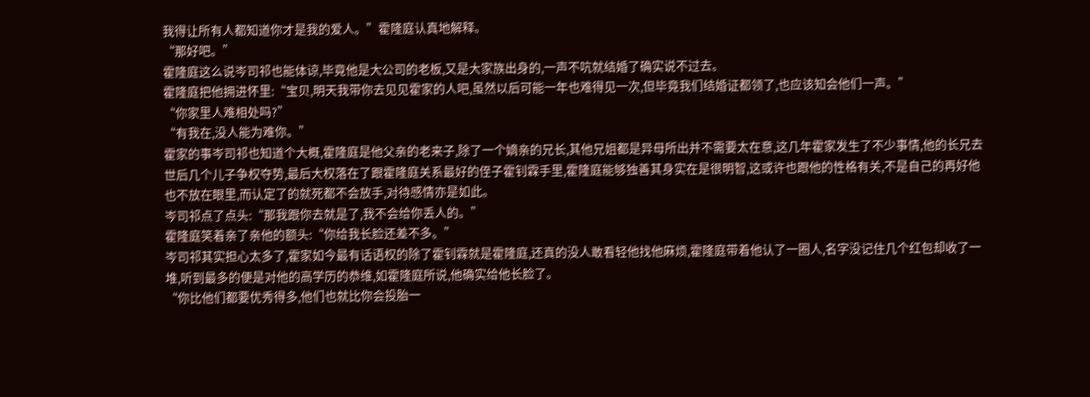我得让所有人都知道你才是我的爱人。”霍隆庭认真地解释。
“那好吧。”
霍隆庭这么说岑司祁也能体谅,毕竟他是大公司的老板,又是大家族出身的,一声不吭就结婚了确实说不过去。
霍隆庭把他拥进怀里:“宝贝,明天我带你去见见霍家的人吧,虽然以后可能一年也难得见一次,但毕竟我们结婚证都领了,也应该知会他们一声。”
“你家里人难相处吗?”
“有我在,没人能为难你。”
霍家的事岑司祁也知道个大概,霍隆庭是他父亲的老来子,除了一个嫡亲的兄长,其他兄姐都是异母所出并不需要太在意,这几年霍家发生了不少事情,他的长兄去世后几个儿子争权夺势,最后大权落在了跟霍隆庭关系最好的侄子霍钊霖手里,霍隆庭能够独善其身实在是很明智,这或许也跟他的性格有关,不是自己的再好他也不放在眼里,而认定了的就死都不会放手,对待感情亦是如此。
岑司祁点了点头:“那我跟你去就是了,我不会给你丢人的。”
霍隆庭笑着亲了亲他的额头:“你给我长脸还差不多。”
岑司祁其实担心太多了,霍家如今最有话语权的除了霍钊霖就是霍隆庭,还真的没人敢看轻他找他麻烦,霍隆庭带着他认了一圈人,名字没记住几个红包却收了一堆,听到最多的便是对他的高学历的恭维,如霍隆庭所说,他确实给他长脸了。
“你比他们都要优秀得多,他们也就比你会投胎一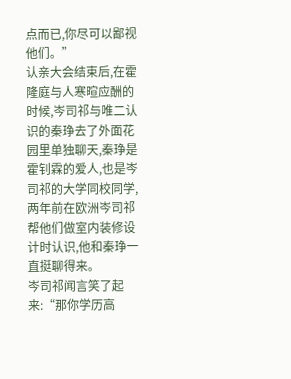点而已,你尽可以鄙视他们。”
认亲大会结束后,在霍隆庭与人寒暄应酬的时候,岑司祁与唯二认识的秦琤去了外面花园里单独聊天,秦琤是霍钊霖的爱人,也是岑司祁的大学同校同学,两年前在欧洲岑司祁帮他们做室内装修设计时认识,他和秦琤一直挺聊得来。
岑司祁闻言笑了起来:“那你学历高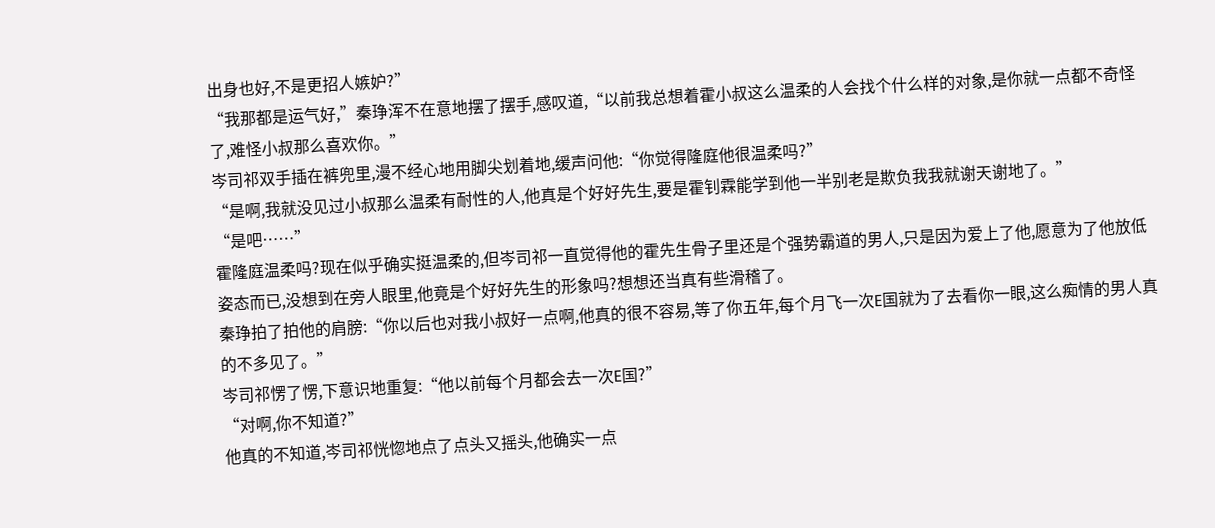出身也好,不是更招人嫉妒?”
“我那都是运气好,”秦琤浑不在意地摆了摆手,感叹道,“以前我总想着霍小叔这么温柔的人会找个什么样的对象,是你就一点都不奇怪了,难怪小叔那么喜欢你。”
岑司祁双手插在裤兜里,漫不经心地用脚尖划着地,缓声问他:“你觉得隆庭他很温柔吗?”
“是啊,我就没见过小叔那么温柔有耐性的人,他真是个好好先生,要是霍钊霖能学到他一半别老是欺负我我就谢天谢地了。”
“是吧……”
霍隆庭温柔吗?现在似乎确实挺温柔的,但岑司祁一直觉得他的霍先生骨子里还是个强势霸道的男人,只是因为爱上了他,愿意为了他放低姿态而已,没想到在旁人眼里,他竟是个好好先生的形象吗?想想还当真有些滑稽了。
秦琤拍了拍他的肩膀:“你以后也对我小叔好一点啊,他真的很不容易,等了你五年,每个月飞一次E国就为了去看你一眼,这么痴情的男人真的不多见了。”
岑司祁愣了愣,下意识地重复:“他以前每个月都会去一次E国?”
“对啊,你不知道?”
他真的不知道,岑司祁恍惚地点了点头又摇头,他确实一点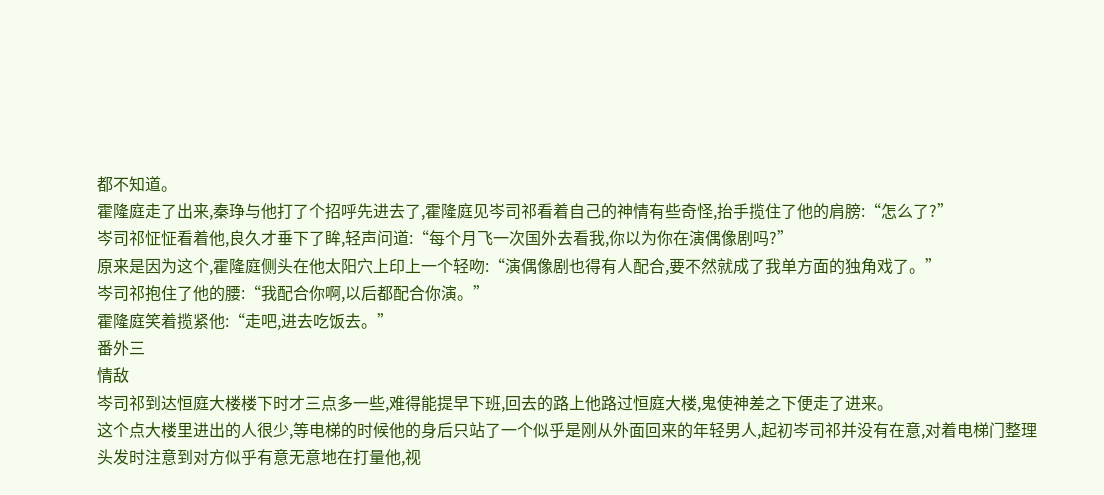都不知道。
霍隆庭走了出来,秦琤与他打了个招呼先进去了,霍隆庭见岑司祁看着自己的神情有些奇怪,抬手揽住了他的肩膀:“怎么了?”
岑司祁怔怔看着他,良久才垂下了眸,轻声问道:“每个月飞一次国外去看我,你以为你在演偶像剧吗?”
原来是因为这个,霍隆庭侧头在他太阳穴上印上一个轻吻:“演偶像剧也得有人配合,要不然就成了我单方面的独角戏了。”
岑司祁抱住了他的腰:“我配合你啊,以后都配合你演。”
霍隆庭笑着揽紧他:“走吧,进去吃饭去。”
番外三
情敌
岑司祁到达恒庭大楼楼下时才三点多一些,难得能提早下班,回去的路上他路过恒庭大楼,鬼使神差之下便走了进来。
这个点大楼里进出的人很少,等电梯的时候他的身后只站了一个似乎是刚从外面回来的年轻男人,起初岑司祁并没有在意,对着电梯门整理头发时注意到对方似乎有意无意地在打量他,视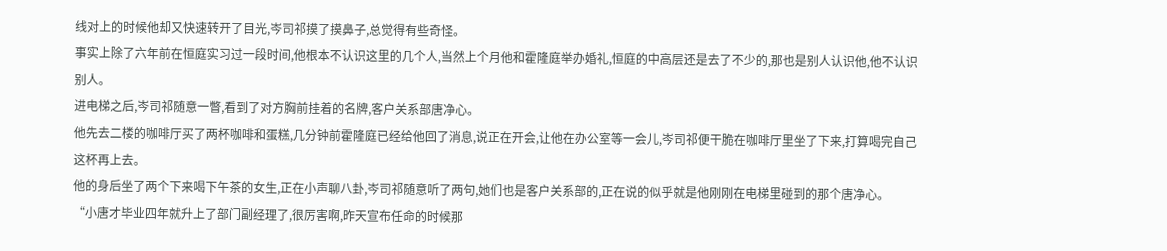线对上的时候他却又快速转开了目光,岑司祁摸了摸鼻子,总觉得有些奇怪。
事实上除了六年前在恒庭实习过一段时间,他根本不认识这里的几个人,当然上个月他和霍隆庭举办婚礼,恒庭的中高层还是去了不少的,那也是别人认识他,他不认识别人。
进电梯之后,岑司祁随意一瞥,看到了对方胸前挂着的名牌,客户关系部唐净心。
他先去二楼的咖啡厅买了两杯咖啡和蛋糕,几分钟前霍隆庭已经给他回了消息,说正在开会,让他在办公室等一会儿,岑司祁便干脆在咖啡厅里坐了下来,打算喝完自己这杯再上去。
他的身后坐了两个下来喝下午茶的女生,正在小声聊八卦,岑司祁随意听了两句,她们也是客户关系部的,正在说的似乎就是他刚刚在电梯里碰到的那个唐净心。
“小唐才毕业四年就升上了部门副经理了,很厉害啊,昨天宣布任命的时候那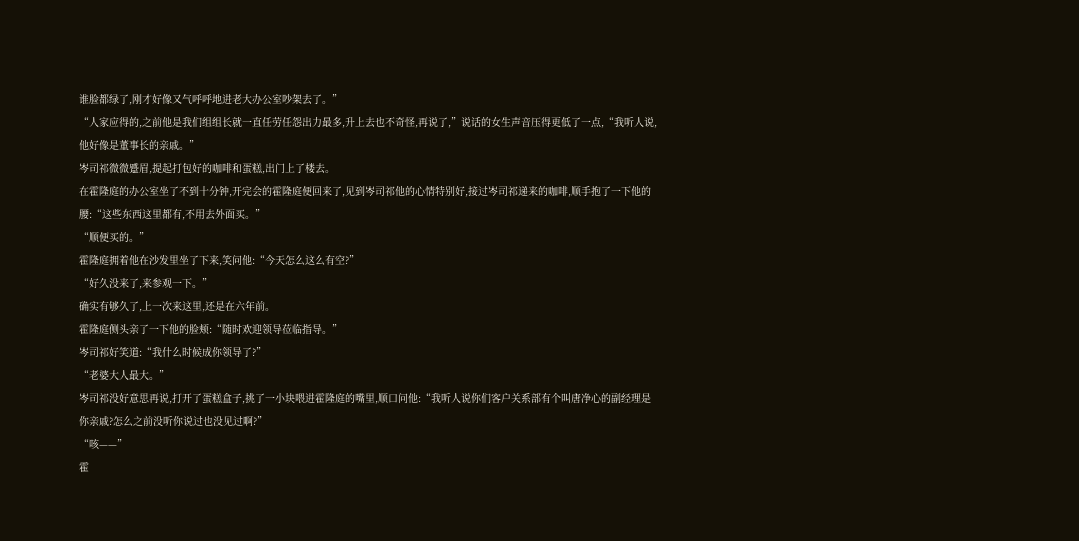谁脸都绿了,刚才好像又气呼呼地进老大办公室吵架去了。”
“人家应得的,之前他是我们组组长就一直任劳任怨出力最多,升上去也不奇怪,再说了,”说话的女生声音压得更低了一点,“我听人说,他好像是董事长的亲戚。”
岑司祁微微蹙眉,提起打包好的咖啡和蛋糕,出门上了楼去。
在霍隆庭的办公室坐了不到十分钟,开完会的霍隆庭便回来了,见到岑司祁他的心情特别好,接过岑司祁递来的咖啡,顺手抱了一下他的腰:“这些东西这里都有,不用去外面买。”
“顺便买的。”
霍隆庭拥着他在沙发里坐了下来,笑问他:“今天怎么这么有空?”
“好久没来了,来参观一下。”
确实有够久了,上一次来这里,还是在六年前。
霍隆庭侧头亲了一下他的脸颊:“随时欢迎领导莅临指导。”
岑司祁好笑道:“我什么时候成你领导了?”
“老婆大人最大。”
岑司祁没好意思再说,打开了蛋糕盒子,挑了一小块喂进霍隆庭的嘴里,顺口问他:“我听人说你们客户关系部有个叫唐净心的副经理是你亲戚?怎么之前没听你说过也没见过啊?”
“咳——”
霍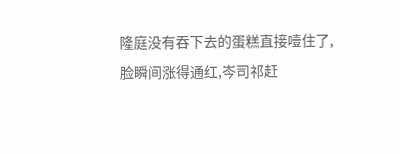隆庭没有吞下去的蛋糕直接噎住了,脸瞬间涨得通红,岑司祁赶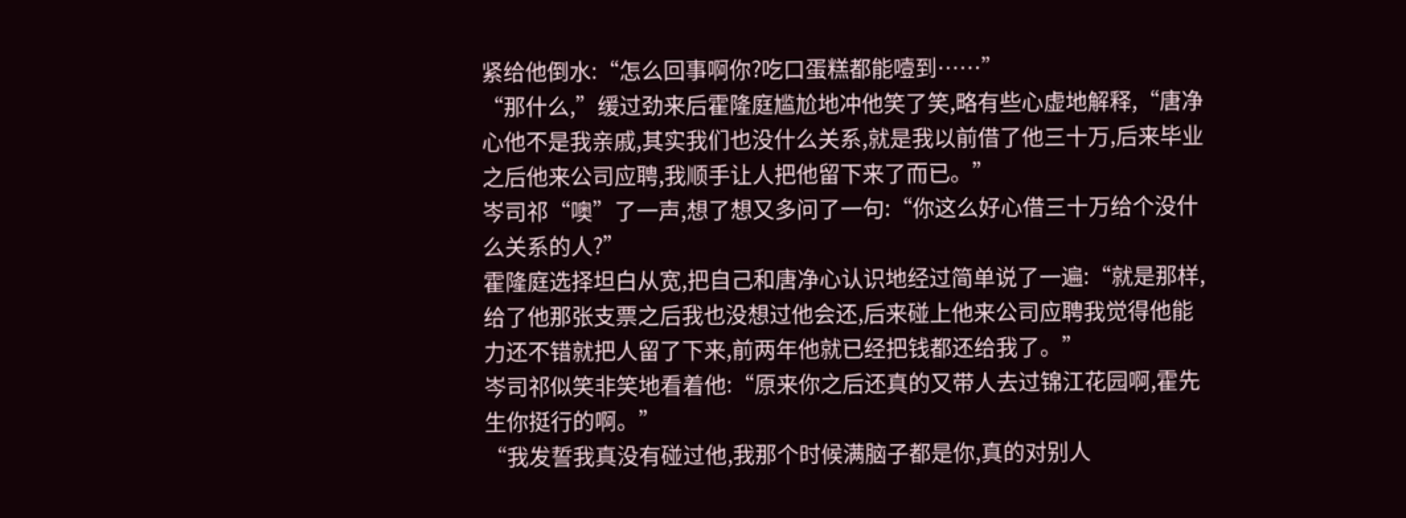紧给他倒水:“怎么回事啊你?吃口蛋糕都能噎到……”
“那什么,”缓过劲来后霍隆庭尴尬地冲他笑了笑,略有些心虚地解释,“唐净心他不是我亲戚,其实我们也没什么关系,就是我以前借了他三十万,后来毕业之后他来公司应聘,我顺手让人把他留下来了而已。”
岑司祁“噢”了一声,想了想又多问了一句:“你这么好心借三十万给个没什么关系的人?”
霍隆庭选择坦白从宽,把自己和唐净心认识地经过简单说了一遍:“就是那样,给了他那张支票之后我也没想过他会还,后来碰上他来公司应聘我觉得他能力还不错就把人留了下来,前两年他就已经把钱都还给我了。”
岑司祁似笑非笑地看着他:“原来你之后还真的又带人去过锦江花园啊,霍先生你挺行的啊。”
“我发誓我真没有碰过他,我那个时候满脑子都是你,真的对别人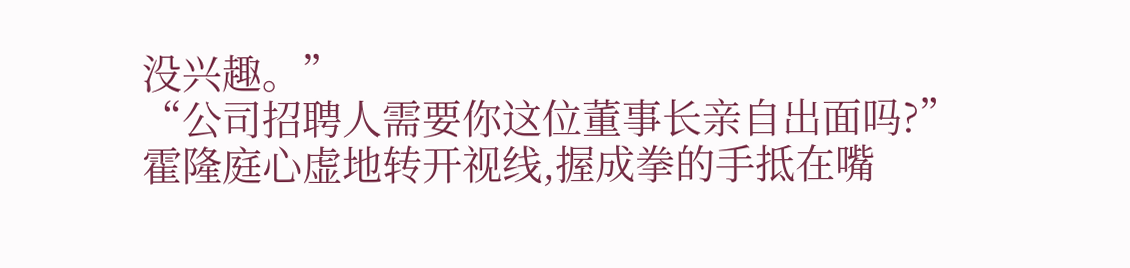没兴趣。”
“公司招聘人需要你这位董事长亲自出面吗?”
霍隆庭心虚地转开视线,握成拳的手抵在嘴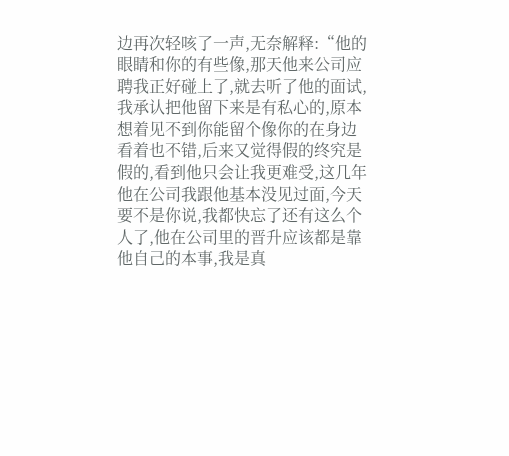边再次轻咳了一声,无奈解释:“他的眼睛和你的有些像,那天他来公司应聘我正好碰上了,就去听了他的面试,我承认把他留下来是有私心的,原本想着见不到你能留个像你的在身边看着也不错,后来又觉得假的终究是假的,看到他只会让我更难受,这几年他在公司我跟他基本没见过面,今天要不是你说,我都快忘了还有这么个人了,他在公司里的晋升应该都是靠他自己的本事,我是真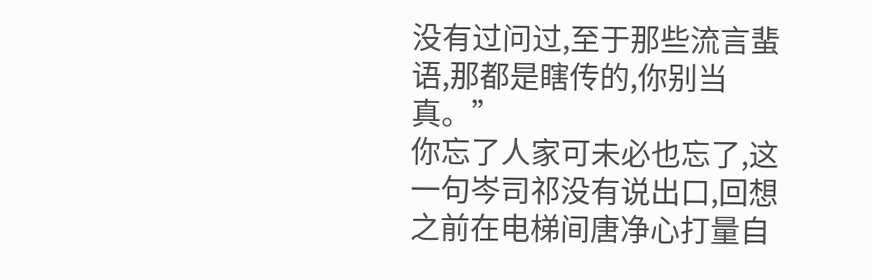没有过问过,至于那些流言蜚语,那都是瞎传的,你别当真。”
你忘了人家可未必也忘了,这一句岑司祁没有说出口,回想之前在电梯间唐净心打量自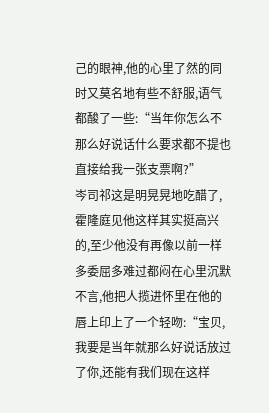己的眼神,他的心里了然的同时又莫名地有些不舒服,语气都酸了一些:“当年你怎么不那么好说话什么要求都不提也直接给我一张支票啊?”
岑司祁这是明晃晃地吃醋了,霍隆庭见他这样其实挺高兴的,至少他没有再像以前一样多委屈多难过都闷在心里沉默不言,他把人揽进怀里在他的唇上印上了一个轻吻:“宝贝,我要是当年就那么好说话放过了你,还能有我们现在这样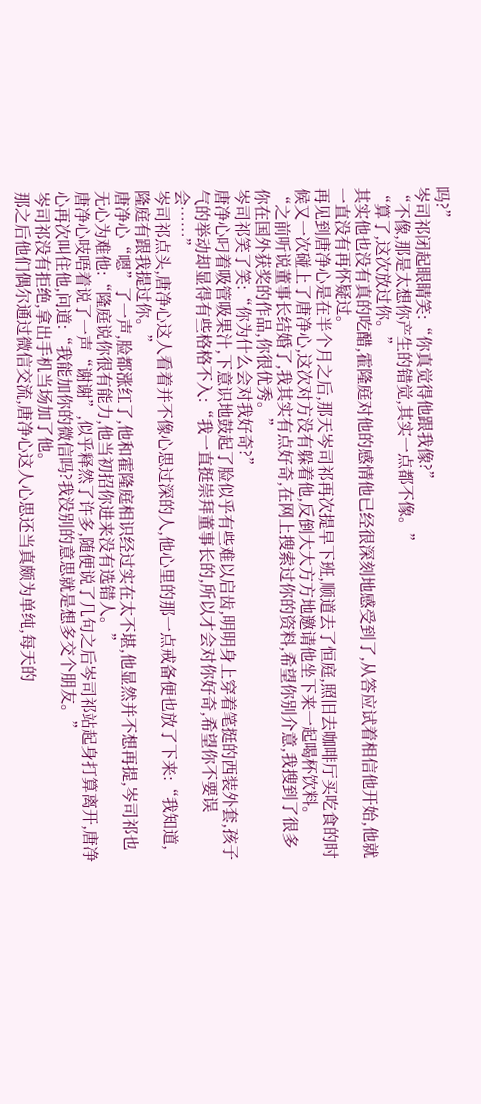吗?”
岑司祁闭起眼睛笑:“你真觉得他跟我像?”
“不像,那是太想你产生的错觉,其实一点都不像。”
“算了,这次放过你。”
其实他也没有真的吃醋,霍隆庭对他的感情他已经很深刻地感受到了,从答应试着相信他开始,他就一直没有再怀疑过。
再见到唐净心是在半个月之后,那天岑司祁再次提早下班,顺道去了恒庭,照旧去咖啡厅买吃食的时候又一次碰上了唐净心,这次对方没有躲着他,反倒大大方方地邀请他坐下来一起喝杯饮料。
“之前听说董事长结婚了,我其实有点好奇,在网上搜索过你的资料,希望你别介意,我搜到了很多你在国外获奖的作品,你很优秀。”
岑司祁笑了笑:“你为什么会对我好奇?”
唐净心叼着吸管吸果汁,下意识地鼓起了脸似乎有些难以启齿,明明身上穿着笔挺的西装外套,孩子气的举动却显得有些格格不入:“我一直挺崇拜董事长的,所以才会对你好奇,希望你不要误会……”
岑司祁点头,唐净心这人看着并不像心思过深的人,他心里的那一点戒备便也放了下来:“我知道,隆庭有跟我提过你。”
唐净心“嗯”了一声,脸都涨红了,他和霍隆庭相识经过实在太不堪,他显然并不想再提,岑司祁也无心为难他:“隆庭说你很有能力,他当初招你进来没有选错人。”
唐净心吱唔着说了一声“谢谢”,似乎释然了许多,随便说了几句之后岑司祁站起身打算离开,唐净心再次叫住他,问道:“我能加你的微信吗?我没别的意思就是想多交个朋友。”
岑司祁没有拒绝,拿出手机当场加了他。
那之后他们偶尔通过微信交流,唐净心这人心思还当真颇为单纯,每天的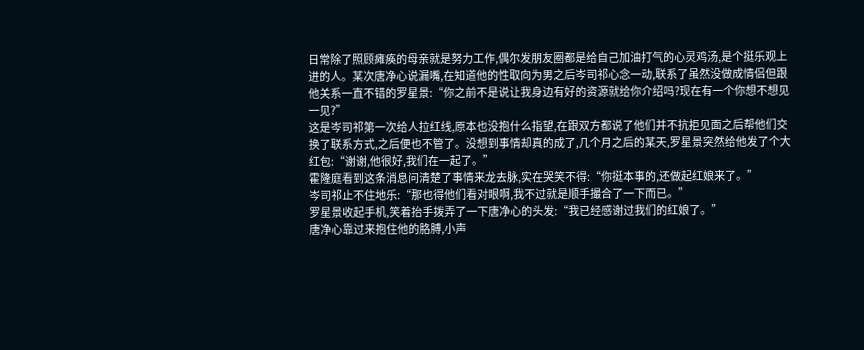日常除了照顾瘫痪的母亲就是努力工作,偶尔发朋友圈都是给自己加油打气的心灵鸡汤,是个挺乐观上进的人。某次唐净心说漏嘴,在知道他的性取向为男之后岑司祁心念一动,联系了虽然没做成情侣但跟他关系一直不错的罗星景:“你之前不是说让我身边有好的资源就给你介绍吗?现在有一个你想不想见一见?”
这是岑司祁第一次给人拉红线,原本也没抱什么指望,在跟双方都说了他们并不抗拒见面之后帮他们交换了联系方式,之后便也不管了。没想到事情却真的成了,几个月之后的某天,罗星景突然给他发了个大红包:“谢谢,他很好,我们在一起了。”
霍隆庭看到这条消息问清楚了事情来龙去脉,实在哭笑不得:“你挺本事的,还做起红娘来了。”
岑司祁止不住地乐:“那也得他们看对眼啊,我不过就是顺手撮合了一下而已。”
罗星景收起手机,笑着抬手拨弄了一下唐净心的头发:“我已经感谢过我们的红娘了。”
唐净心靠过来抱住他的胳膊,小声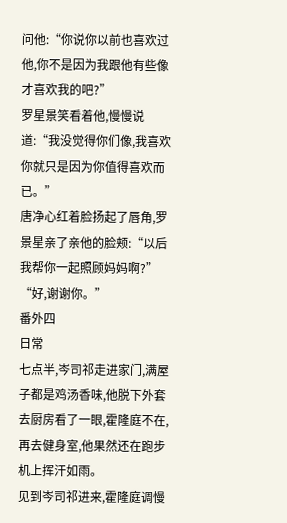问他:“你说你以前也喜欢过他,你不是因为我跟他有些像才喜欢我的吧?”
罗星景笑看着他,慢慢说道:“我没觉得你们像,我喜欢你就只是因为你值得喜欢而已。”
唐净心红着脸扬起了唇角,罗景星亲了亲他的脸颊:“以后我帮你一起照顾妈妈啊?”
“好,谢谢你。”
番外四
日常
七点半,岑司祁走进家门,满屋子都是鸡汤香味,他脱下外套去厨房看了一眼,霍隆庭不在,再去健身室,他果然还在跑步机上挥汗如雨。
见到岑司祁进来,霍隆庭调慢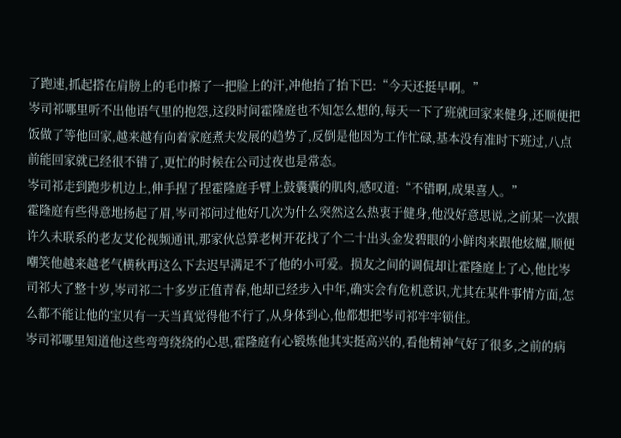了跑速,抓起搭在肩膀上的毛巾擦了一把脸上的汗,冲他抬了抬下巴:“今天还挺早啊。”
岑司祁哪里听不出他语气里的抱怨,这段时间霍隆庭也不知怎么想的,每天一下了班就回家来健身,还顺便把饭做了等他回家,越来越有向着家庭煮夫发展的趋势了,反倒是他因为工作忙碌,基本没有准时下班过,八点前能回家就已经很不错了,更忙的时候在公司过夜也是常态。
岑司祁走到跑步机边上,伸手捏了捏霍隆庭手臂上鼓囊囊的肌肉,感叹道:“不错啊,成果喜人。”
霍隆庭有些得意地扬起了眉,岑司祁问过他好几次为什么突然这么热衷于健身,他没好意思说,之前某一次跟许久未联系的老友艾伦视频通讯,那家伙总算老树开花找了个二十出头金发碧眼的小鲜肉来跟他炫耀,顺便嘲笑他越来越老气横秋再这么下去迟早满足不了他的小可爱。损友之间的调侃却让霍隆庭上了心,他比岑司祁大了整十岁,岑司祁二十多岁正值青春,他却已经步入中年,确实会有危机意识,尤其在某件事情方面,怎么都不能让他的宝贝有一天当真觉得他不行了,从身体到心,他都想把岑司祁牢牢锁住。
岑司祁哪里知道他这些弯弯绕绕的心思,霍隆庭有心锻炼他其实挺高兴的,看他精神气好了很多,之前的病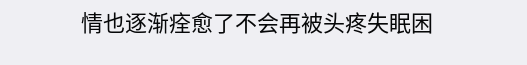情也逐渐痊愈了不会再被头疼失眠困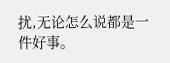扰,无论怎么说都是一件好事。